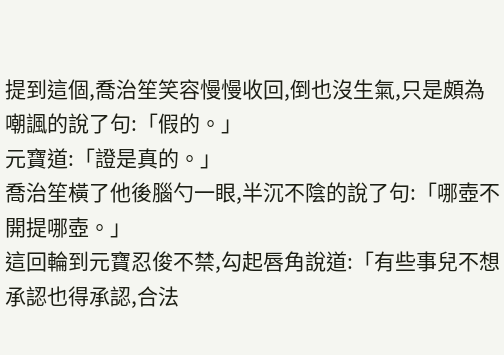提到這個,喬治笙笑容慢慢收回,倒也沒生氣,只是頗為嘲諷的說了句:「假的。」
元寶道:「證是真的。」
喬治笙橫了他後腦勺一眼,半沉不陰的說了句:「哪壺不開提哪壺。」
這回輪到元寶忍俊不禁,勾起唇角說道:「有些事兒不想承認也得承認,合法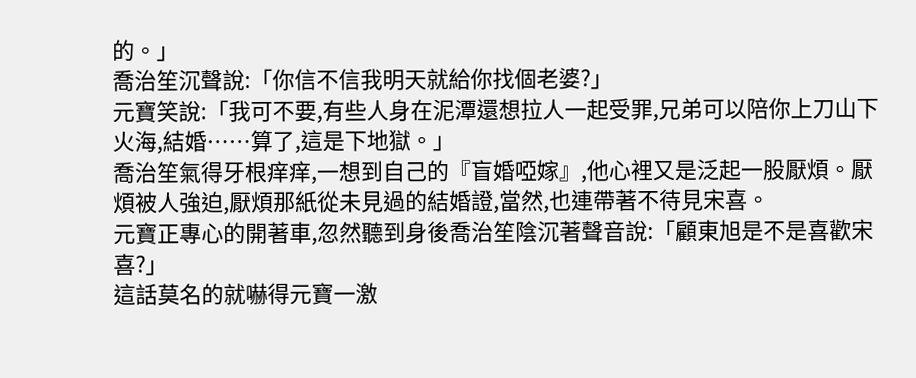的。」
喬治笙沉聲說:「你信不信我明天就給你找個老婆?」
元寶笑說:「我可不要,有些人身在泥潭還想拉人一起受罪,兄弟可以陪你上刀山下火海,結婚……算了,這是下地獄。」
喬治笙氣得牙根痒痒,一想到自己的『盲婚啞嫁』,他心裡又是泛起一股厭煩。厭煩被人強迫,厭煩那紙從未見過的結婚證,當然,也連帶著不待見宋喜。
元寶正專心的開著車,忽然聽到身後喬治笙陰沉著聲音說:「顧東旭是不是喜歡宋喜?」
這話莫名的就嚇得元寶一激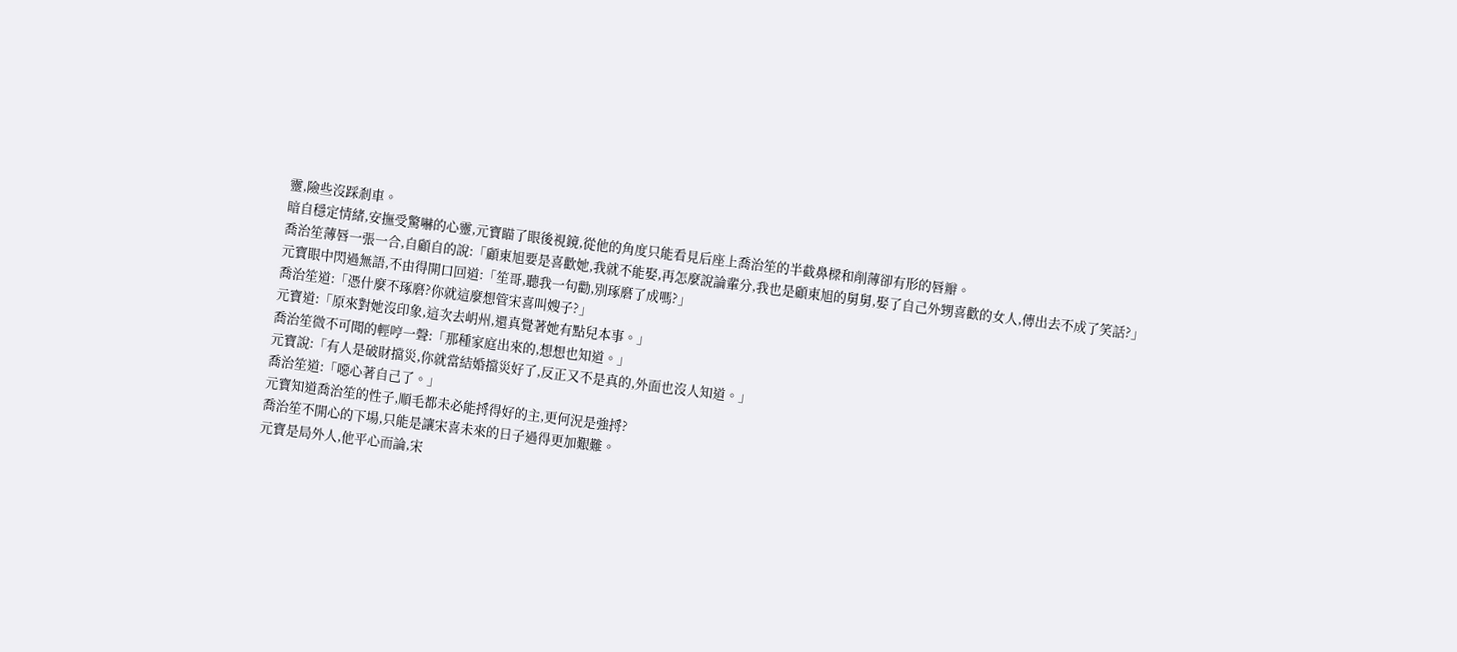靈,險些沒踩剎車。
暗自穩定情緒,安撫受驚嚇的心靈,元寶瞄了眼後視鏡,從他的角度只能看見后座上喬治笙的半截鼻樑和削薄卻有形的唇瓣。
喬治笙薄唇一張一合,自顧自的說:「顧東旭要是喜歡她,我就不能娶,再怎麼說論輩分,我也是顧東旭的舅舅,娶了自己外甥喜歡的女人,傳出去不成了笑話?」
元寶眼中閃過無語,不由得開口回道:「笙哥,聽我一句勸,別琢磨了成嗎?」
喬治笙道:「憑什麼不琢磨?你就這麼想管宋喜叫嫂子?」
元寶道:「原來對她沒印象,這次去岄州,還真覺著她有點兒本事。」
喬治笙微不可聞的輕哼一聲:「那種家庭出來的,想想也知道。」
元寶說:「有人是破財擋災,你就當結婚擋災好了,反正又不是真的,外面也沒人知道。」
喬治笙道:「噁心著自己了。」
元寶知道喬治笙的性子,順毛都未必能捋得好的主,更何況是強捋?
喬治笙不開心的下場,只能是讓宋喜未來的日子過得更加艱難。
元寶是局外人,他平心而論,宋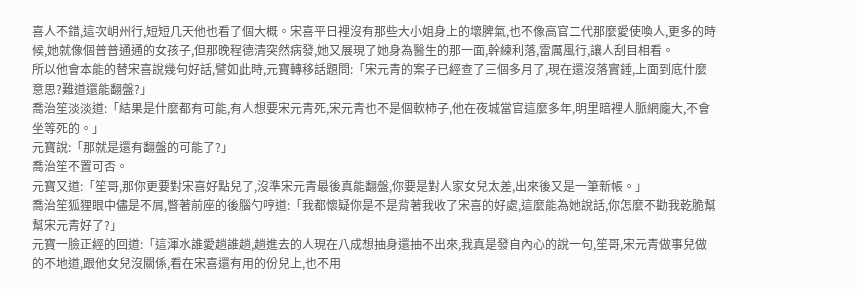喜人不錯,這次岄州行,短短几天他也看了個大概。宋喜平日裡沒有那些大小姐身上的壞脾氣,也不像高官二代那麼愛使喚人,更多的時候,她就像個普普通通的女孩子,但那晚程德清突然病發,她又展現了她身為醫生的那一面,幹練利落,雷厲風行,讓人刮目相看。
所以他會本能的替宋喜說幾句好話,譬如此時,元寶轉移話題問:「宋元青的案子已經查了三個多月了,現在還沒落實錘,上面到底什麼意思?難道還能翻盤?」
喬治笙淡淡道:「結果是什麼都有可能,有人想要宋元青死,宋元青也不是個軟柿子,他在夜城當官這麼多年,明里暗裡人脈網龐大,不會坐等死的。」
元寶說:「那就是還有翻盤的可能了?」
喬治笙不置可否。
元寶又道:「笙哥,那你更要對宋喜好點兒了,沒準宋元青最後真能翻盤,你要是對人家女兒太差,出來後又是一筆新帳。」
喬治笙狐狸眼中儘是不屑,瞥著前座的後腦勺哼道:「我都懷疑你是不是背著我收了宋喜的好處,這麼能為她說話,你怎麼不勸我乾脆幫幫宋元青好了?」
元寶一臉正經的回道:「這渾水誰愛趟誰趟,趟進去的人現在八成想抽身還抽不出來,我真是發自內心的說一句,笙哥,宋元青做事兒做的不地道,跟他女兒沒關係,看在宋喜還有用的份兒上,也不用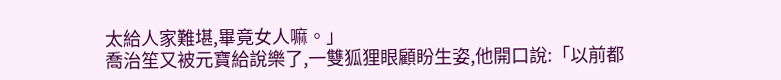太給人家難堪,畢竟女人嘛。」
喬治笙又被元寶給說樂了,一雙狐狸眼顧盼生姿,他開口說:「以前都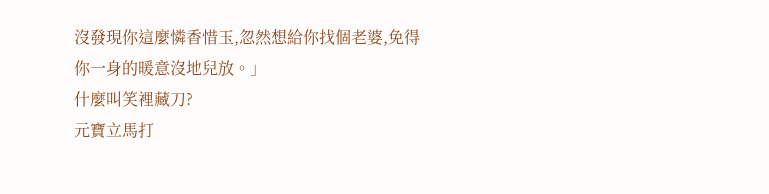沒發現你這麼憐香惜玉,忽然想給你找個老婆,免得你一身的暖意沒地兒放。」
什麼叫笑裡藏刀?
元寶立馬打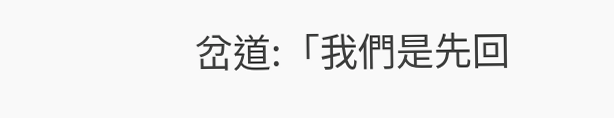岔道:「我們是先回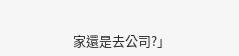家還是去公司?」